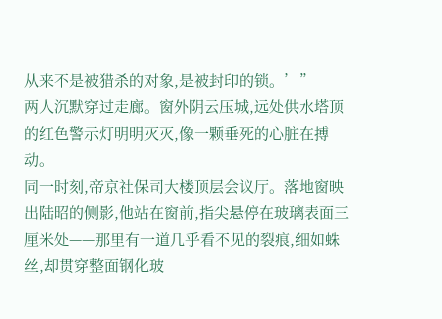从来不是被猎杀的对象,是被封印的锁。’”
两人沉默穿过走廊。窗外阴云压城,远处供水塔顶的红色警示灯明明灭灭,像一颗垂死的心脏在搏动。
同一时刻,帝京社保司大楼顶层会议厅。落地窗映出陆昭的侧影,他站在窗前,指尖悬停在玻璃表面三厘米处——那里有一道几乎看不见的裂痕,细如蛛丝,却贯穿整面钢化玻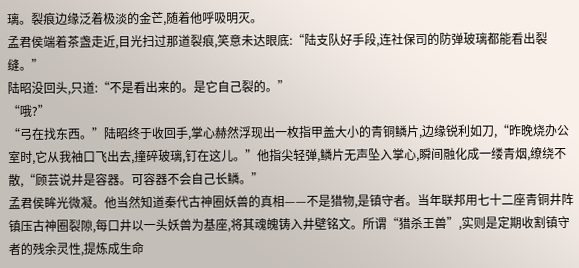璃。裂痕边缘泛着极淡的金芒,随着他呼吸明灭。
孟君侯端着茶盏走近,目光扫过那道裂痕,笑意未达眼底:“陆支队好手段,连社保司的防弹玻璃都能看出裂缝。”
陆昭没回头,只道:“不是看出来的。是它自己裂的。”
“哦?”
“弓在找东西。”陆昭终于收回手,掌心赫然浮现出一枚指甲盖大小的青铜鳞片,边缘锐利如刀,“昨晚烧办公室时,它从我袖口飞出去,撞碎玻璃,钉在这儿。”他指尖轻弹,鳞片无声坠入掌心,瞬间融化成一缕青烟,缭绕不散,“顾芸说井是容器。可容器不会自己长鳞。”
孟君侯眸光微凝。他当然知道秦代古神圈妖兽的真相——不是猎物,是镇守者。当年联邦用七十二座青铜井阵镇压古神圈裂隙,每口井以一头妖兽为基座,将其魂魄铸入井壁铭文。所谓“猎杀王兽”,实则是定期收割镇守者的残余灵性,提炼成生命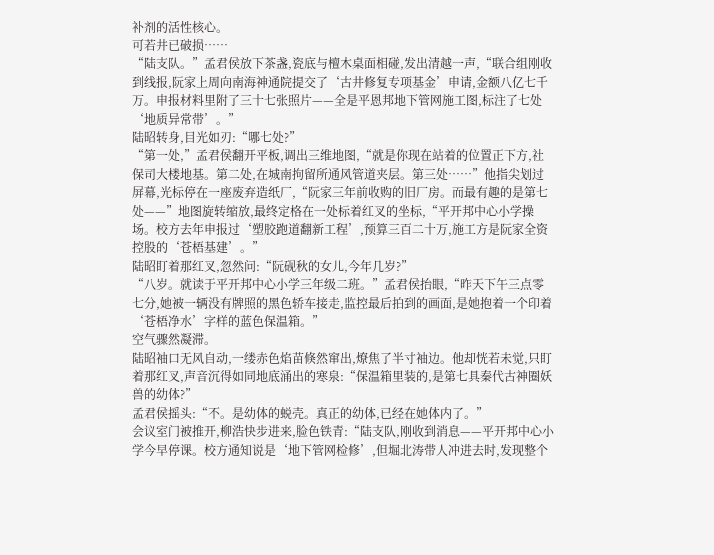补剂的活性核心。
可若井已破损……
“陆支队。”孟君侯放下茶盏,瓷底与檀木桌面相碰,发出清越一声,“联合组刚收到线报,阮家上周向南海神通院提交了‘古井修复专项基金’申请,金额八亿七千万。申报材料里附了三十七张照片——全是平恩邦地下管网施工图,标注了七处‘地质异常带’。”
陆昭转身,目光如刃:“哪七处?”
“第一处,”孟君侯翻开平板,调出三维地图,“就是你现在站着的位置正下方,社保司大楼地基。第二处,在城南拘留所通风管道夹层。第三处……”他指尖划过屏幕,光标停在一座废弃造纸厂,“阮家三年前收购的旧厂房。而最有趣的是第七处——”地图旋转缩放,最终定格在一处标着红叉的坐标,“平开邦中心小学操场。校方去年申报过‘塑胶跑道翻新工程’,预算三百二十万,施工方是阮家全资控股的‘苍梧基建’。”
陆昭盯着那红叉,忽然问:“阮砚秋的女儿,今年几岁?”
“八岁。就读于平开邦中心小学三年级二班。”孟君侯抬眼,“昨天下午三点零七分,她被一辆没有牌照的黑色轿车接走,监控最后拍到的画面,是她抱着一个印着‘苍梧净水’字样的蓝色保温箱。”
空气骤然凝滞。
陆昭袖口无风自动,一缕赤色焰苗倏然窜出,燎焦了半寸袖边。他却恍若未觉,只盯着那红叉,声音沉得如同地底涌出的寒泉:“保温箱里装的,是第七具秦代古神圈妖兽的幼体?”
孟君侯摇头:“不。是幼体的蜕壳。真正的幼体,已经在她体内了。”
会议室门被推开,柳浩快步进来,脸色铁青:“陆支队,刚收到消息——平开邦中心小学今早停课。校方通知说是‘地下管网检修’,但堀北涛带人冲进去时,发现整个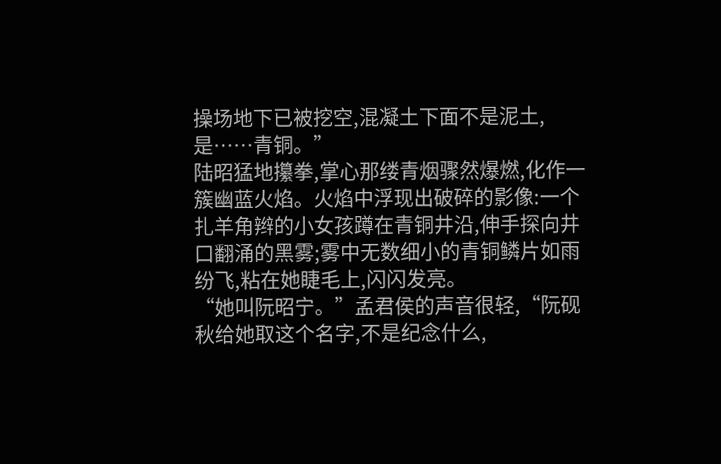操场地下已被挖空,混凝土下面不是泥土,是……青铜。”
陆昭猛地攥拳,掌心那缕青烟骤然爆燃,化作一簇幽蓝火焰。火焰中浮现出破碎的影像:一个扎羊角辫的小女孩蹲在青铜井沿,伸手探向井口翻涌的黑雾;雾中无数细小的青铜鳞片如雨纷飞,粘在她睫毛上,闪闪发亮。
“她叫阮昭宁。”孟君侯的声音很轻,“阮砚秋给她取这个名字,不是纪念什么,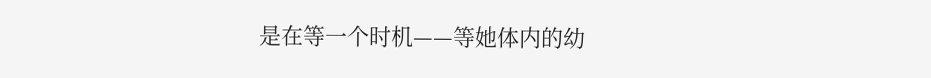是在等一个时机——等她体内的幼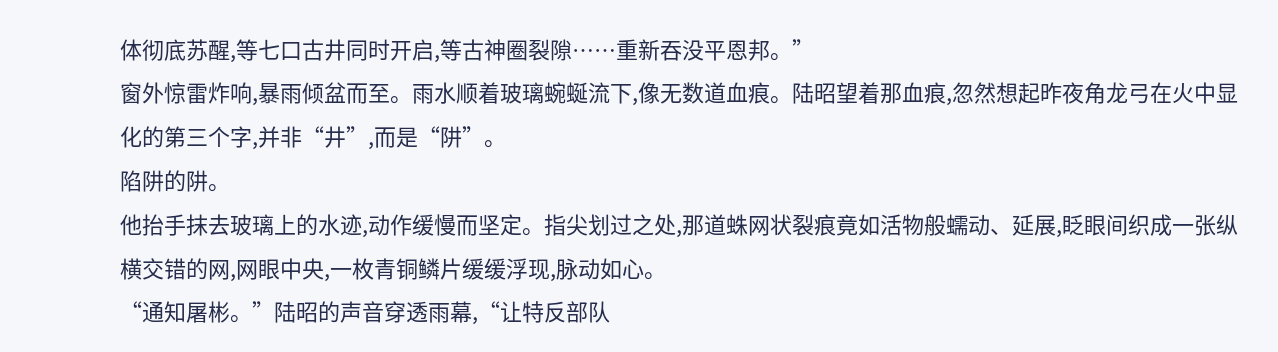体彻底苏醒,等七口古井同时开启,等古神圈裂隙……重新吞没平恩邦。”
窗外惊雷炸响,暴雨倾盆而至。雨水顺着玻璃蜿蜒流下,像无数道血痕。陆昭望着那血痕,忽然想起昨夜角龙弓在火中显化的第三个字,并非“井”,而是“阱”。
陷阱的阱。
他抬手抹去玻璃上的水迹,动作缓慢而坚定。指尖划过之处,那道蛛网状裂痕竟如活物般蠕动、延展,眨眼间织成一张纵横交错的网,网眼中央,一枚青铜鳞片缓缓浮现,脉动如心。
“通知屠彬。”陆昭的声音穿透雨幕,“让特反部队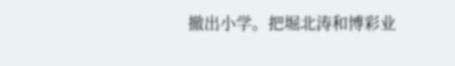撤出小学。把堀北涛和博彩业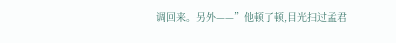调回来。另外——”他顿了顿,目光扫过孟君